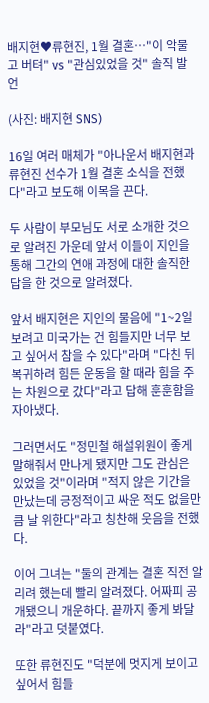배지현♥류현진, 1월 결혼…"이 악물고 버텨" vs "관심있었을 것" 솔직 발언

(사진: 배지현 SNS)

16일 여러 매체가 "아나운서 배지현과 류현진 선수가 1월 결혼 소식을 전했다"라고 보도해 이목을 끈다.

두 사람이 부모님도 서로 소개한 것으로 알려진 가운데 앞서 이들이 지인을 통해 그간의 연애 과정에 대한 솔직한 답을 한 것으로 알려졌다.

앞서 배지현은 지인의 물음에 "1~2일 보려고 미국가는 건 힘들지만 너무 보고 싶어서 참을 수 있다"라며 "다친 뒤 복귀하려 힘든 운동을 할 때라 힘을 주는 차원으로 갔다"라고 답해 훈훈함을 자아냈다.

그러면서도 "정민철 해설위원이 좋게 말해줘서 만나게 됐지만 그도 관심은 있었을 것"이라며 "적지 않은 기간을 만났는데 긍정적이고 싸운 적도 없을만큼 날 위한다"라고 칭찬해 웃음을 전했다.

이어 그녀는 "둘의 관계는 결혼 직전 알리려 했는데 빨리 알려졌다. 어짜피 공개됐으니 개운하다. 끝까지 좋게 봐달라"라고 덧붙였다.

또한 류현진도 "덕분에 멋지게 보이고 싶어서 힘들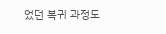었던 복귀 과정도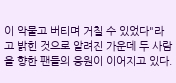이 악물고 버티며 거칠 수 있었다"라고 밝힌 것으로 알려진 가운데 두 사람을 향한 팬들의 응원이 이어지고 있다.